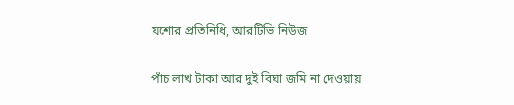যশোর প্রতিনিধি, আরটিভি নিউজ

পাঁচ লাখ টাকা আর দুই বিঘা জমি না দেওয়ায়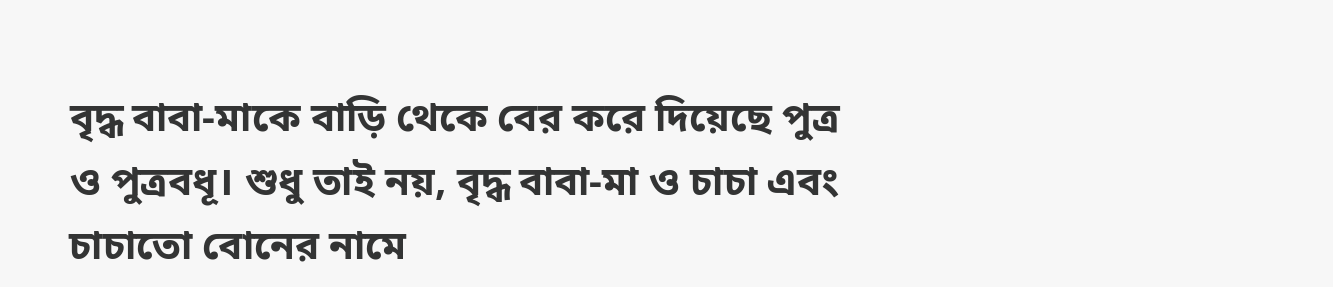বৃদ্ধ বাবা-মাকে বাড়ি থেকে বের করে দিয়েছে পুত্র ও পুত্রবধূ। শুধু তাই নয়, বৃদ্ধ বাবা-মা ও চাচা এবং চাচাতো বোনের নামে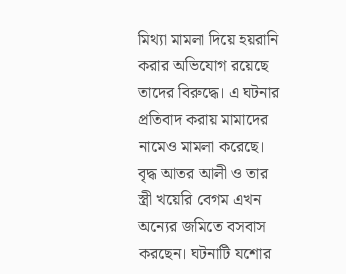মিথ্যা মামলা দিয়ে হয়রানি করার অভিযোগ রয়েছে তাদের বিরুদ্ধে। এ ঘটনার প্রতিবাদ করায় মামাদের নামেও মামলা করেছে। বৃদ্ধ আতর আলী ও তার স্ত্রী খয়েরি বেগম এখন অন্যের জমিতে বসবাস করছেন। ঘটনাটি যশোর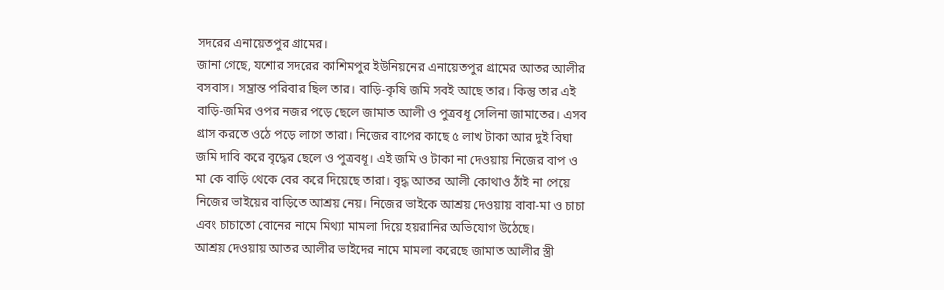সদরের এনায়েতপুর গ্রামের।
জানা গেছে, যশোর সদরের কাশিমপুর ইউনিয়নের এনায়েতপুর গ্রামের আতর আলীর বসবাস। সম্ভ্রান্ত পরিবার ছিল তার। বাড়ি-কৃষি জমি সবই আছে তার। কিন্তু তার এই বাড়ি-জমির ওপর নজর পড়ে ছেলে জামাত আলী ও পুত্রবধূ সেলিনা জামাতের। এসব গ্রাস করতে ওঠে পড়ে লাগে তারা। নিজের বাপের কাছে ৫ লাখ টাকা আর দুই বিঘা জমি দাবি করে বৃদ্ধের ছেলে ও পুত্রবধূ। এই জমি ও টাকা না দেওয়ায় নিজের বাপ ও মা কে বাড়ি থেকে বের করে দিয়েছে তারা। বৃদ্ধ আতর আলী কোথাও ঠাঁই না পেয়ে নিজের ভাইয়ের বাড়িতে আশ্রয় নেয়। নিজের ভাইকে আশ্রয় দেওয়ায় বাবা-মা ও চাচা এবং চাচাতো বোনের নামে মিথ্যা মামলা দিয়ে হয়রানির অভিযোগ উঠেছে।
আশ্রয় দেওয়ায় আতর আলীর ভাইদের নামে মামলা করেছে জামাত আলীর স্ত্রী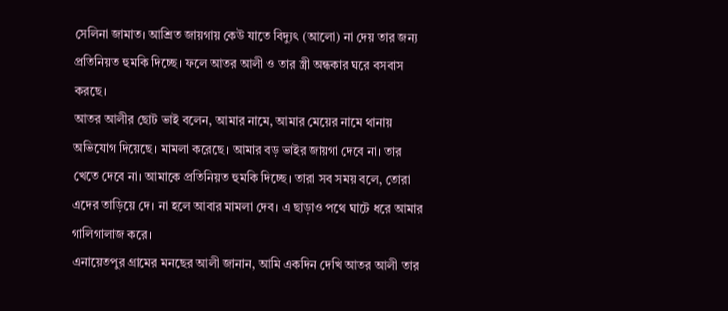সেলিনা জামাত। আশ্রিত জায়গায় কেউ যাতে বিদ্যুৎ (আলো) না দেয় তার জন্য প্রতিনিয়ত হুমকি দিচ্ছে। ফলে আতর আলী ও তার স্ত্রী অন্ধকার ঘরে বসবাস করছে।
আতর আলীর ছোট ভাই বলেন, আমার নামে, আমার মেয়ের নামে থানায় অভিযোগ দিয়েছে। মামলা করেছে। আমার বড় ভাইর জায়গা দেবে না। তার খেতে দেবে না। আমাকে প্রতিনিয়ত হুমকি দিচ্ছে। তারা সব সময় বলে, তোরা এদের তাড়িয়ে দে। না হলে আবার মামলা দেব। এ ছাড়াও পথে ঘাটে ধরে আমার গালিগালাজ করে।
এনায়েতপুর গ্রামের মনছের আলী জানান, আমি একদিন দেখি আতর আলী তার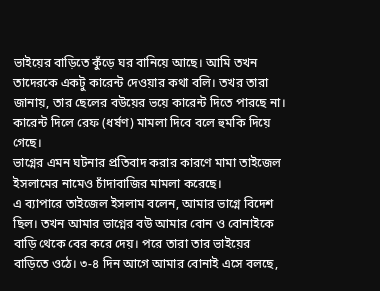ভাইয়ের বাড়িতে কুঁড়ে ঘর বানিয়ে আছে। আমি তখন তাদেরকে একটু কারেন্ট দেওয়ার কথা বলি। তখর তারা জানায়, তার ছেলের বউয়ের ভয়ে কারেন্ট দিতে পারছে না। কারেন্ট দিলে রেফ (ধর্ষণ) মামলা দিবে বলে হুমকি দিয়ে গেছে।
ভাগ্নের এমন ঘটনার প্রতিবাদ করার কারণে মামা তাইজেল ইসলামের নামেও চাঁদাবাজির মামলা করেছে।
এ ব্যাপারে তাইজেল ইসলাম বলেন, আমার ভাগ্নে বিদেশ ছিল। তখন আমার ভাগ্নের বউ আমার বোন ও বোনাইকে বাড়ি থেকে বের করে দেয়। পরে তারা তার ভাইয়ের বাড়িতে ওঠে। ৩-৪ দিন আগে আমার বোনাই এসে বলছে,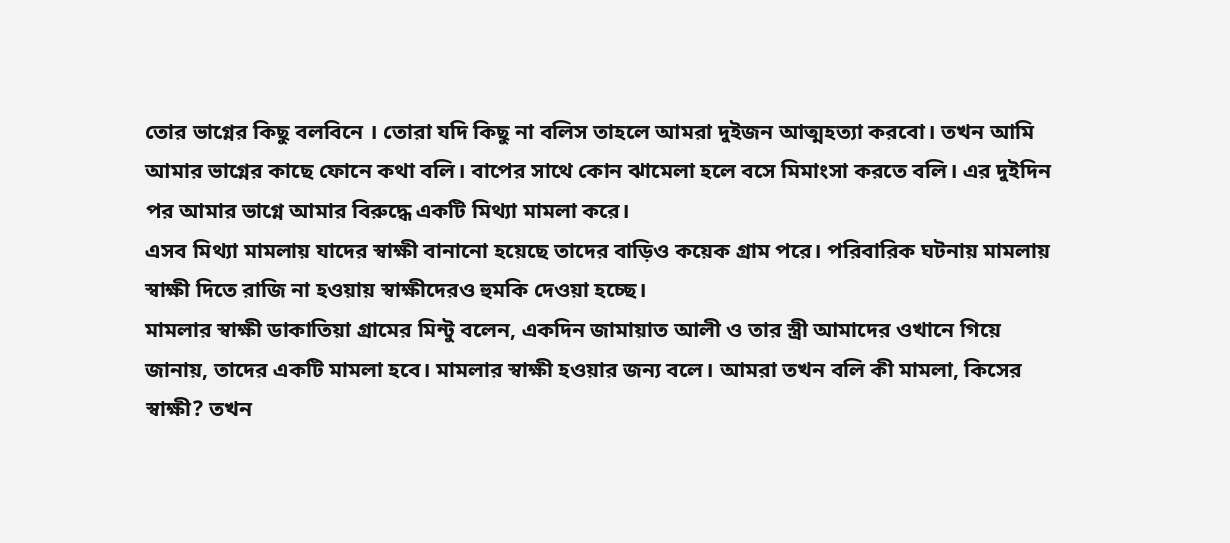তোর ভাগ্নের কিছু বলবিনে । তোরা যদি কিছু না বলিস তাহলে আমরা দুইজন আত্মহত্যা করবো। তখন আমি আমার ভাগ্নের কাছে ফোনে কথা বলি। বাপের সাথে কোন ঝামেলা হলে বসে মিমাংসা করতে বলি। এর দুইদিন পর আমার ভাগ্নে আমার বিরুদ্ধে একটি মিথ্যা মামলা করে।
এসব মিথ্যা মামলায় যাদের স্বাক্ষী বানানো হয়েছে তাদের বাড়িও কয়েক গ্রাম পরে। পরিবারিক ঘটনায় মামলায় স্বাক্ষী দিতে রাজি না হওয়ায় স্বাক্ষীদেরও হুমকি দেওয়া হচ্ছে।
মামলার স্বাক্ষী ডাকাতিয়া গ্রামের মিন্টু বলেন, একদিন জামায়াত আলী ও তার স্ত্রী আমাদের ওখানে গিয়ে জানায়, তাদের একটি মামলা হবে। মামলার স্বাক্ষী হওয়ার জন্য বলে। আমরা তখন বলি কী মামলা, কিসের স্বাক্ষী? তখন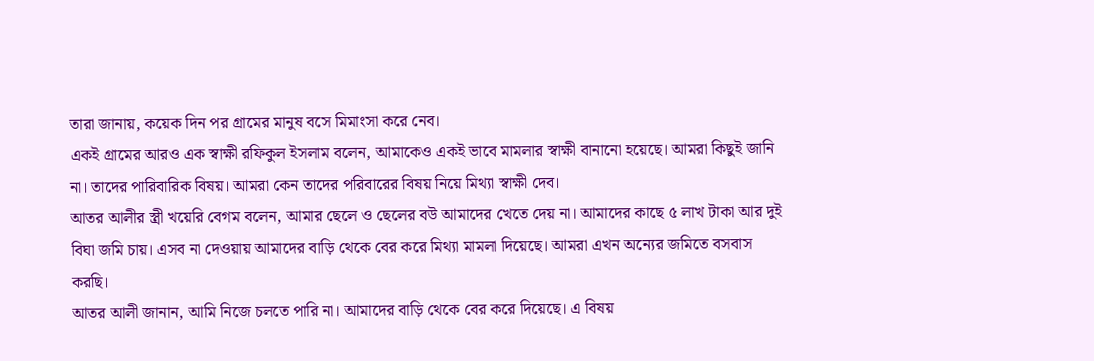তারা জানায়, কয়েক দিন পর গ্রামের মানুষ বসে মিমাংসা করে নেব।
একই গ্রামের আরও এক স্বাক্ষী রফিকুল ইসলাম বলেন, আমাকেও একই ভাবে মামলার স্বাক্ষী বানানো হয়েছে। আমরা কিছুই জানি না। তাদের পারিবারিক বিষয়। আমরা কেন তাদের পরিবারের বিষয় নিয়ে মিথ্যা স্বাক্ষী দেব।
আতর আলীর স্ত্রী খয়েরি বেগম বলেন, আমার ছেলে ও ছেলের বউ আমাদের খেতে দেয় না। আমাদের কাছে ৫ লাখ টাকা আর দুই বিঘা জমি চায়। এসব না দেওয়ায় আমাদের বাড়ি থেকে বের করে মিথ্যা মামলা দিয়েছে। আমরা এখন অন্যের জমিতে বসবাস করছি।
আতর আলী জানান, আমি নিজে চলতে পারি না। আমাদের বাড়ি থেকে বের করে দিয়েছে। এ বিষয়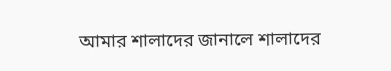আমার শালাদের জানালে শালাদের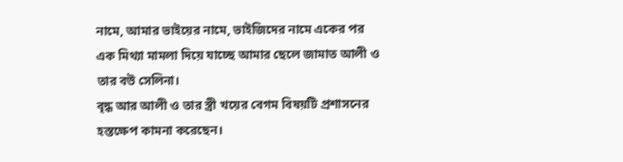নামে, আমার ভাইয়ের নামে, ভাইজিদের নামে একের পর এক মিথ্যা মামলা দিয়ে যাচ্ছে আমার ছেলে জামাত আলী ও তার বউ সেলিনা।
বৃদ্ধ আর আলী ও তার স্ত্রী খয়ের বেগম বিষয়টি প্রশাসনের হস্তক্ষেপ কামনা করেছেন।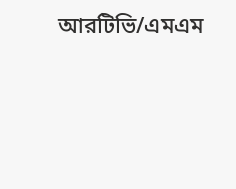আরটিভি/এমএম